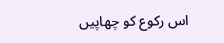اس رکوع کو چھاپیں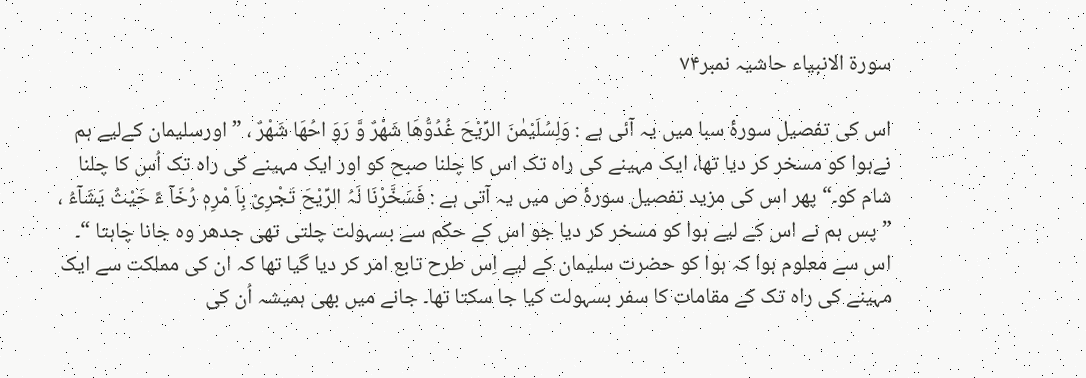سورة الانبیاء حاشیہ نمبر۷۴

اس کی تفصیل سورۂ سبا میں یہ آئی ہے : وَلِسُلَیْمٰنَ الرِّیْحَ غُدُوُّھَا شَھْرٌ وَّ رَوَ احُھَا شَھْرٌ ، ”اورسلیمان کےلیے ہم نےہوا کو مسخر کر دیا تھا، ایک مہینے کی راہ تک اس کا چلنا صبح کو اور ایک مہینے کی راہ تک اُس کا چلنا شام کو۔“ پھر اس کی مزید تفصیل سورۂ ص میں یہ آتی ہے : فَسَخَّرْنَا لَہُ الرِّیْحَ تَجْرِیْ بِاَ مْرِہٖ رُخَآ ءً حَیْثُ یَشَآءُ ، ”پس ہم نے اس کے لیے ہوا کو مسخر کر دیا جو اس کے حکم سے بسہولت چلتی تھی جدھر وہ جانا چاہتا “۔ اس سے معلوم ہوا کہ ہوا کو حضرت سلیمان کے لیے اِس طرح تابع امر کر دیا گیا تھا کہ ان کی مملکت سے ایک مہینے کی راہ تک کے مقامات کا سفر بسہولت کیا جا سکتا تھا۔ جانے میں بھی ہمیشہ اُن کی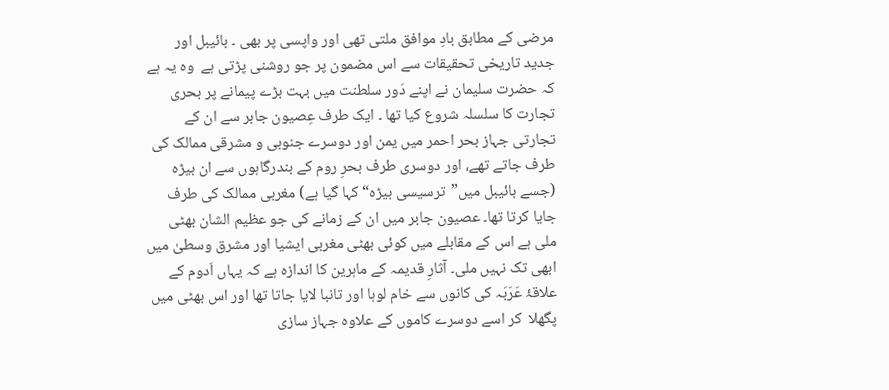مرضی کے مطابق بادِ موافق ملتی تھی اور واپسی پر بھی ۔ بائیبل اور جدید تاریخی تحقیقات سے اس مضمون پر جو روشنی پڑتی ہے  وہ یہ ہے کہ حضرت سلیمان نے اپنے دَور سلطنت میں بہت بڑے پیمانے پر بحری تجارت کا سلسلہ شروع کیا تھا ۔ ایک طرف عِصیون جابر سے ان کے تجارتی جہاز بحر احمر میں یمن اور دوسرے جنوبی و مشرقی ممالک کی طرف جاتے تھے، اور دوسری طرف بحرِ روم کے بندرگاہوں سے ان بیڑہ (جسے بائیبل میں”ترسیسی بیڑہ“ کہا گیا ہے) مغربی ممالک کی طرف جایا کرتا تھا۔ عصیون جابر میں ان کے زمانے کی جو عظیم الشان بھٹی ملی ہے اس کے مقابلے میں کوئی بھٹی مغربی ایشیا اور مشرق وسطیٰ میں ابھی تک نہیں ملی۔ آثارِ قدیمہ کے ماہرین کا اندازہ ہے کہ یہاں اَدوم کے علاقۂ عَرَبَہ کی کانوں سے خام لوہا اور تانبا لایا جاتا تھا اور اس بھٹی میں پگھلا  کر اسے دوسرے کاموں کے علاوہ جہاز سازی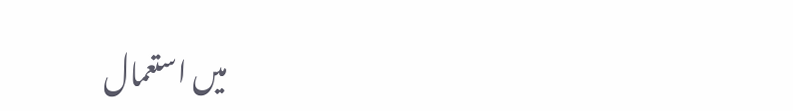میں استعمال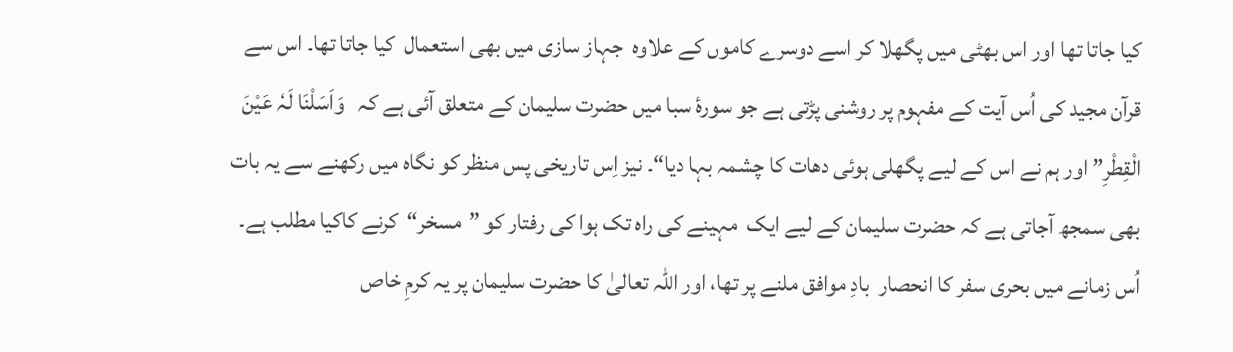کیا جاتا تھا اور اس بھٹی میں پگھلا کر اسے دوسرے کاموں کے علاوہ  جہاز سازی میں بھی استعمال  کیا جاتا تھا۔ اس سے قرآن مجید کی اُس آیت کے مفہوم پر روشنی پڑتی ہے جو سورۂ سبا میں حضرت سلیمان کے متعلق آئی ہے کہ   وَاَسَلْنَا لَہٗ عَیْنَ الْقِطْرِ” اور ہم نے اس کے لیے پگھلی ہوئی دھات کا چشمہ بہا دیا“۔ نیز اِس تاریخی پس منظر کو نگاہ میں رکھنے سے یہ بات بھی سمجھ آجاتی ہے کہ حضرت سلیمان کے لیے ایک  مہینے کی راہ تک ہوا کی رفتار کو ”مسخر“کرنے کاکیا مطلب ہے۔ اُس زمانے میں بحری سفر کا انحصار  بادِ موافق ملنے پر تھا، اور اللہ تعالیٰ کا حضرت سلیمان پر یہ کرمِ خاص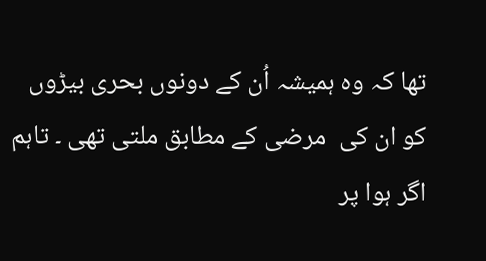تھا کہ وہ ہمیشہ اُن کے دونوں بحری بیڑوں کو ان کی  مرضی کے مطابق ملتی تھی ۔ تاہم اگر ہوا پر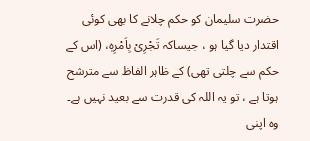حضرت سلیمان کو حکم چلانے کا بھی کوئی اقتدار دیا گیا ہو ، جیساکہ تَجْرِیْ بِاَمْرِہٖ، (اس کے حکم سے چلتی تھی) کے ظاہر الفاظ سے مترشح ہوتا ہے ، تو یہ اللہ کی قدرت سے بعید نہیں ہے۔ وہ اپنی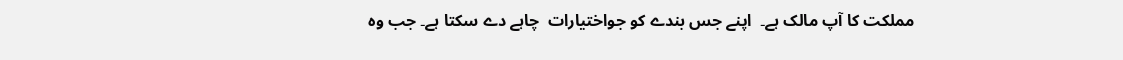مملکت کا آپ مالک ہے۔  اپنے جس بندے کو جواختیارات  چاہے دے سکتا ہے۔ جب وہ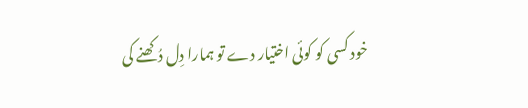خود کسی کو کوئی اختیار دے تو ہمارا دِل دُکھنے کی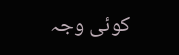کوئی وجہ